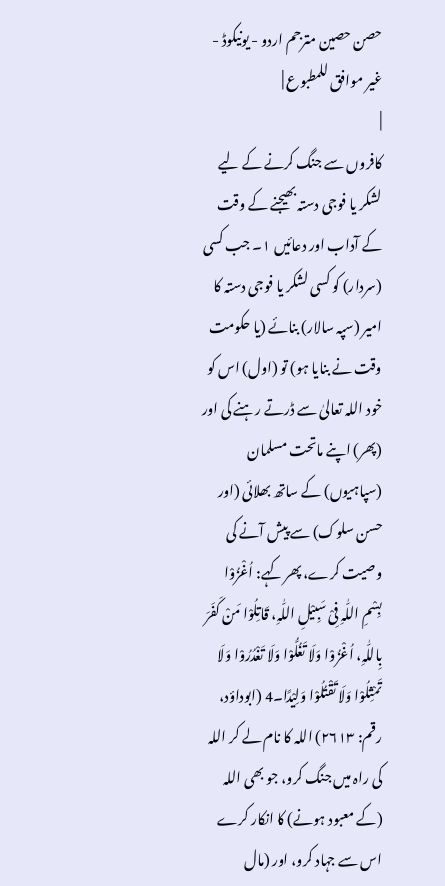حصن حصین مترجم اردو - یونیکوڈ - غیر موافق للمطبوع |
|
کافروں سے جنگ کرنے کے لیے لشکر یا فوجی دستہ بھیجنے کے وقت کے آداب اور دعائیں ۱۔ جب کسی (سردار) کو کسی لشکر یا فوجی دستہ کا امیر (سپہ سالار) بنائے (یا حکومت وقت نے بنایا ہو) تو (اول) اس کو خود اللہ تعالیٰ سے ڈرتے رہنے کی اور (پھر) اپنے ماتحت مسلمان (سپاہیوں) کے ساتھ بھلائی (اور حسن سلوک) سے پیش آنے کی وصیت کرے، پھر کہے: اُغْزُوْا بِسْمِ اللّٰہِ فِیْ سَبِیْلِ اللّٰہِ، قَاتِلُوْا مَنْ کَفَرَ بِاللّٰہِ، اُغْزُوْا وَلَا تَغُلُّوْا وَلَا تَغْدُرُوْا وَلَا تَمْثِلُوْا وَلَا تَقْتُلُوْا وَلِیْدًا۔4 (ابوداؤد، رقم: ۲۶۱۳) اللہ کا نام لے کر اللہ کی راہ میں جنگ کرو، جو بھی اللہ (کے معبود ہونے) کا انکار کرے اس سے جہاد کرو، اور (مال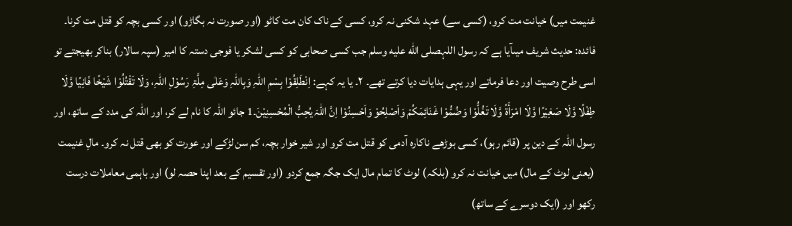غنیمت میں) خیانت مت کرو، (کسی سے) عہد شکنی نہ کرو، کسی کے ناک کان مت کاٹو (اور صورت نہ بگاڑو) اور کسی بچہ کو قتل مت کرنا۔ فائدہ: حدیث شریف میںآیا ہے کہ رسول اللہصلى الله عليه وسلم جب کسی صحابی کو کسی لشکر یا فوجی دستہ کا امیر (سپہ سالار) بناکر بھیجتے تو اسی طرح وصیت اور دعا فرماتے اور یہی ہدایات دیا کرتے تھے۔ ۲۔ یا یہ کہے: اِنْطَلِقُوْا بِسْمِ اللّٰہِ وَبِاللّٰہِ وَعَلٰی مِلَّۃِ رَسُوْلِ اللّٰہِ، وَلَا تَقْتُلُوْا شَیْخًا فَانِیًا وَّلَا طِفْلًا وَّلَا صَغِیْرًا وَّلَا امْرَأَۃً وَّلَا تَغُلُّوْا وَضُمُّوْا غَنَائِمَکُمْ وَاَصْلِحُوْ وَاَحْسِنُوْا اِنَّ اللّٰہَ یُحِبُّ الْمُحْسِنِیْنَ۔1 جائو اللہ کا نام لے کر، اور اللہ کی مدد کے ساتھ، اور رسول اللہ کے دین پر (قائم رہو)، کسی بوڑھے ناکارہ آدمی کو قتل مت کرو اور شیر خوار بچہ، کم سن لڑکے اور عورت کو بھی قتل نہ کرو۔ مالِ غنیمت (یعنی لوٹ کے مال) میں خیانت نہ کرو (بلکہ) لوٹ کا تمام مال ایک جگہ جمع کردو (اور تقسیم کے بعد اپنا حصہ لو) اور باہمی معاملات درست رکھو اور (ایک دوسرے کے ساتھ)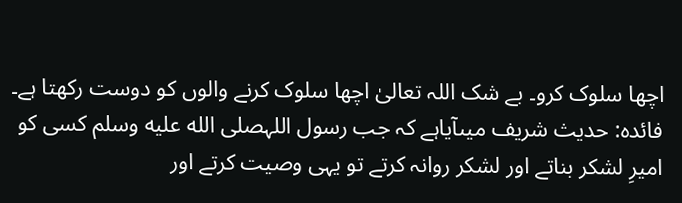اچھا سلوک کرو۔ بے شک اللہ تعالیٰ اچھا سلوک کرنے والوں کو دوست رکھتا ہے۔ فائدہ: حدیث شریف میںآیاہے کہ جب رسول اللہصلى الله عليه وسلم کسی کو امیرِ لشکر بناتے اور لشکر روانہ کرتے تو یہی وصیت کرتے اور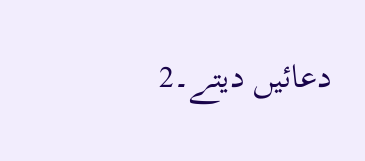دعائیں دیتے۔2